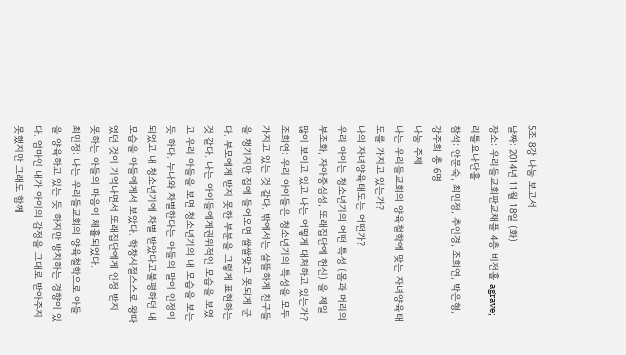5조 8강 나눔 보고서
날짜: 2014년 11월 18일 (화)
장소: 우리들교회판교채플 4층 비전홀 agrave; 리틀요나단홀
참석: 안문숙, 최민정, 추인경, 조희연, 박은형, 강주희 총 6명
나눔 주제
나는 우리들교회의 양육철학에 맞는 자녀양육태도를 가지고 있는가?
나의 자녀양육태도는 어떤가?
우리 아이는 청소년기의 어떤 특성 (몸과 머리의부조화, 자아중심성, 또래집단에 헌신) 을 제일 많이 보이고 있고 나는 어떻게 대처하고 있는가?
조희연: 우리 아이들은 청소년기의 특성을 모두 가지고 있는 것 같다. 밖에서는 살뜰하게 친구들을 챙기지만 집에 들어오면 쌀쌀맞고 못되게 군다. 부모에게 받지 못한 부분을 그렇게 표현하는 것 같다. 나는 아이들에게권위적인 모습을 보였고 우리 아들을 보면 청소년기의 내 모습을 보는 듯 하다. 누나와 차별한다는 아들의 말이 인정이 되었고 내 청소년기에 차별 받았다고불평하던 내 모습을 아들에게서 보았다. 학창시절스스로 왕따였던 것이 기억나면서 또래집단에게 인정 받지 못하는 아들의 마음이 체휼되었다.
최민정: 나는 우리들교회의 양육철학으로 아들을 양육하고 있는 듯 하지만 방치하는 경향이 있다. 엄마인 내가 아이의 감정을 그대로 받아주지 못했지만 그래도 함께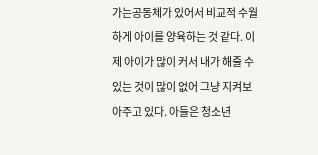가는공동체가 있어서 비교적 수월하게 아이를 양육하는 것 같다. 이제 아이가 많이 커서 내가 해줄 수 있는 것이 많이 없어 그냥 지켜보아주고 있다. 아들은 청소년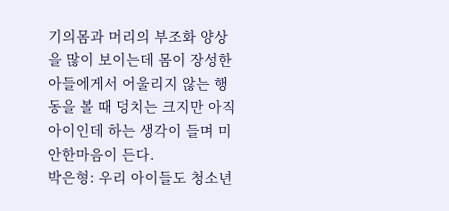기의몸과 머리의 부조화 양상을 많이 보이는데 몸이 장성한 아들에게서 어울리지 않는 행동을 볼 때 덩치는 크지만 아직 아이인데 하는 생각이 들며 미안한마음이 든다.
박은형: 우리 아이들도 청소년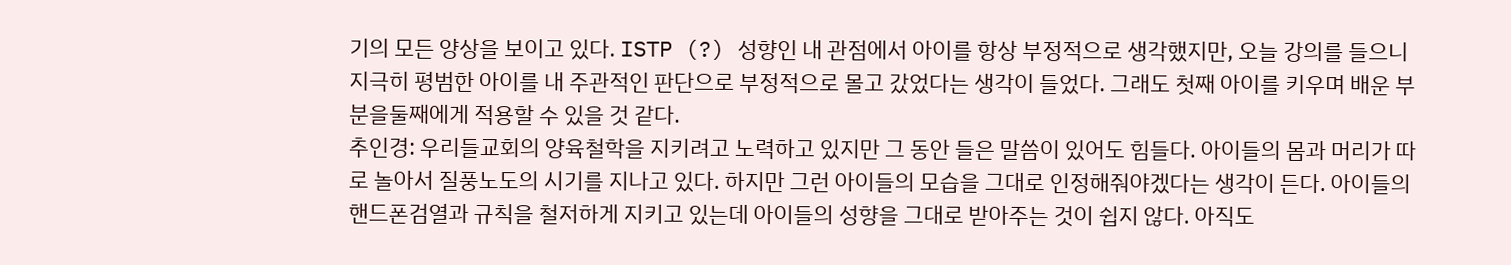기의 모든 양상을 보이고 있다. ISTP (?) 성향인 내 관점에서 아이를 항상 부정적으로 생각했지만, 오늘 강의를 들으니 지극히 평범한 아이를 내 주관적인 판단으로 부정적으로 몰고 갔었다는 생각이 들었다. 그래도 첫째 아이를 키우며 배운 부분을둘째에게 적용할 수 있을 것 같다.
추인경: 우리들교회의 양육철학을 지키려고 노력하고 있지만 그 동안 들은 말씀이 있어도 힘들다. 아이들의 몸과 머리가 따로 놀아서 질풍노도의 시기를 지나고 있다. 하지만 그런 아이들의 모습을 그대로 인정해줘야겠다는 생각이 든다. 아이들의핸드폰검열과 규칙을 철저하게 지키고 있는데 아이들의 성향을 그대로 받아주는 것이 쉽지 않다. 아직도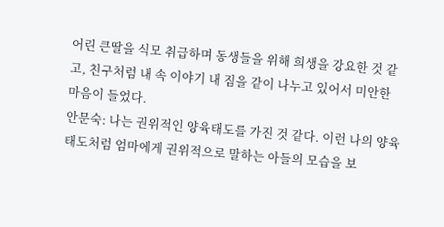어린 큰딸을 식모 취급하며 동생들을 위해 희생을 강요한 것 같고, 친구처럼 내 속 이야기 내 짐을 같이 나누고 있어서 미안한 마음이 들었다.
안문숙: 나는 권위적인 양육태도를 가진 것 같다. 이런 나의 양육태도처럼 엄마에게 권위적으로 말하는 아들의 모습을 보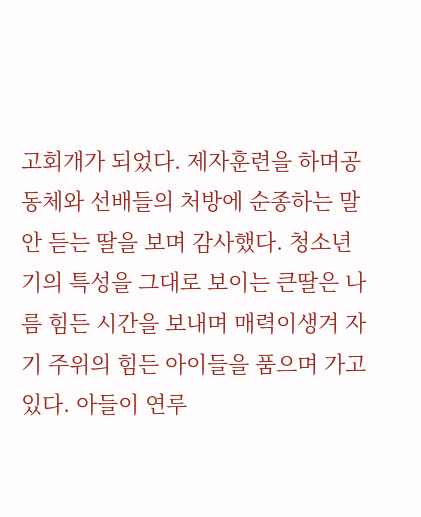고회개가 되었다. 제자훈련을 하며공동체와 선배들의 처방에 순종하는 말 안 듣는 딸을 보며 감사했다. 청소년기의 특성을 그대로 보이는 큰딸은 나름 힘든 시간을 보내며 매력이생겨 자기 주위의 힘든 아이들을 품으며 가고 있다. 아들이 연루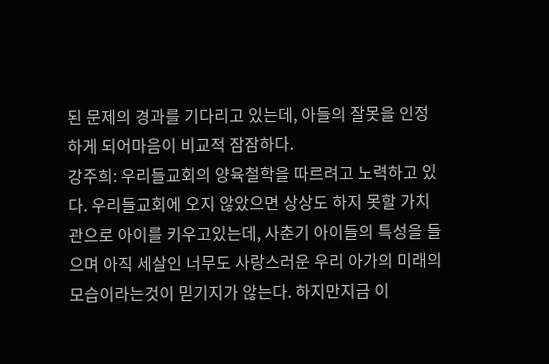된 문제의 경과를 기다리고 있는데, 아들의 잘못을 인정하게 되어마음이 비교적 잠잠하다.
강주희: 우리들교회의 양육철학을 따르려고 노력하고 있다. 우리들교회에 오지 않았으면 상상도 하지 못할 가치관으로 아이를 키우고있는데, 사춘기 아이들의 특성을 들으며 아직 세살인 너무도 사랑스러운 우리 아가의 미래의 모습이라는것이 믿기지가 않는다. 하지만지금 이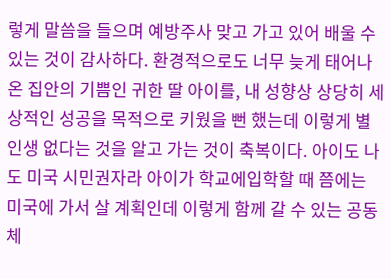렇게 말씀을 들으며 예방주사 맞고 가고 있어 배울 수 있는 것이 감사하다. 환경적으로도 너무 늦게 태어나 온 집안의 기쁨인 귀한 딸 아이를, 내 성향상 상당히 세상적인 성공을 목적으로 키웠을 뻔 했는데 이렇게 별 인생 없다는 것을 알고 가는 것이 축복이다. 아이도 나도 미국 시민권자라 아이가 학교에입학할 때 쯤에는 미국에 가서 살 계획인데 이렇게 함께 갈 수 있는 공동체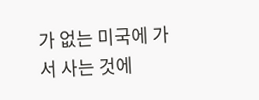가 없는 미국에 가서 사는 것에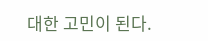대한 고민이 된다.